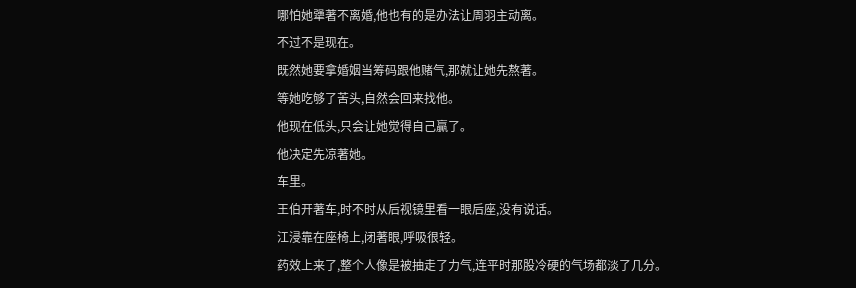哪怕她犟著不离婚,他也有的是办法让周羽主动离。
不过不是现在。
既然她要拿婚姻当筹码跟他赌气,那就让她先熬著。
等她吃够了苦头,自然会回来找他。
他现在低头,只会让她觉得自己贏了。
他决定先凉著她。
车里。
王伯开著车,时不时从后视镜里看一眼后座,没有说话。
江浸靠在座椅上,闭著眼,呼吸很轻。
药效上来了,整个人像是被抽走了力气,连平时那股冷硬的气场都淡了几分。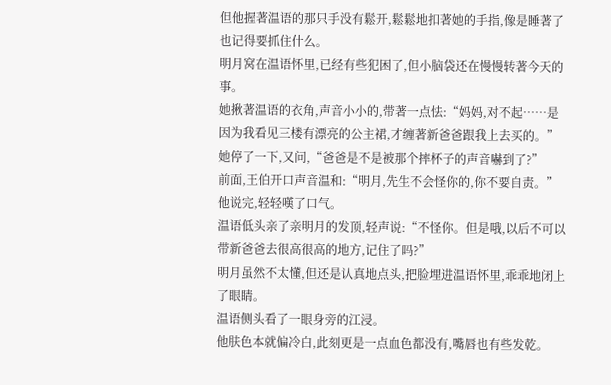但他握著温语的那只手没有鬆开,鬆鬆地扣著她的手指,像是睡著了也记得要抓住什么。
明月窝在温语怀里,已经有些犯困了,但小脑袋还在慢慢转著今天的事。
她揪著温语的衣角,声音小小的,带著一点怯:“妈妈,对不起……是因为我看见三楼有漂亮的公主裙,才缠著新爸爸跟我上去买的。”
她停了一下,又问,“爸爸是不是被那个摔杯子的声音嚇到了?”
前面,王伯开口声音温和:“明月,先生不会怪你的,你不要自责。”
他说完,轻轻嘆了口气。
温语低头亲了亲明月的发顶,轻声说:“不怪你。但是哦,以后不可以带新爸爸去很高很高的地方,记住了吗?”
明月虽然不太懂,但还是认真地点头,把脸埋进温语怀里,乖乖地闭上了眼睛。
温语侧头看了一眼身旁的江浸。
他肤色本就偏冷白,此刻更是一点血色都没有,嘴唇也有些发乾。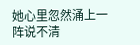她心里忽然涌上一阵说不清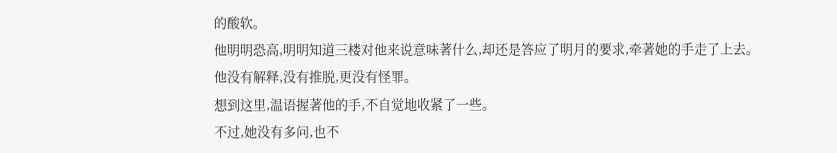的酸软。
他明明恐高,明明知道三楼对他来说意味著什么,却还是答应了明月的要求,牵著她的手走了上去。
他没有解释,没有推脱,更没有怪罪。
想到这里,温语握著他的手,不自觉地收紧了一些。
不过,她没有多问,也不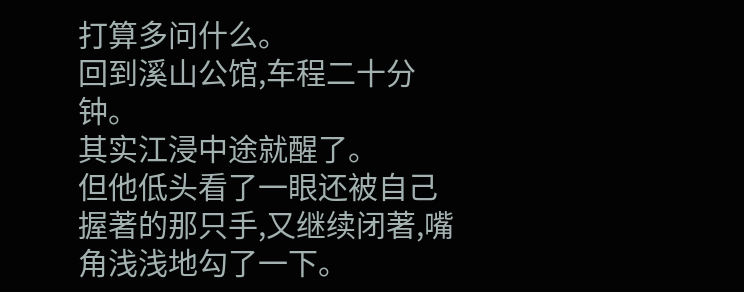打算多问什么。
回到溪山公馆,车程二十分钟。
其实江浸中途就醒了。
但他低头看了一眼还被自己握著的那只手,又继续闭著,嘴角浅浅地勾了一下。